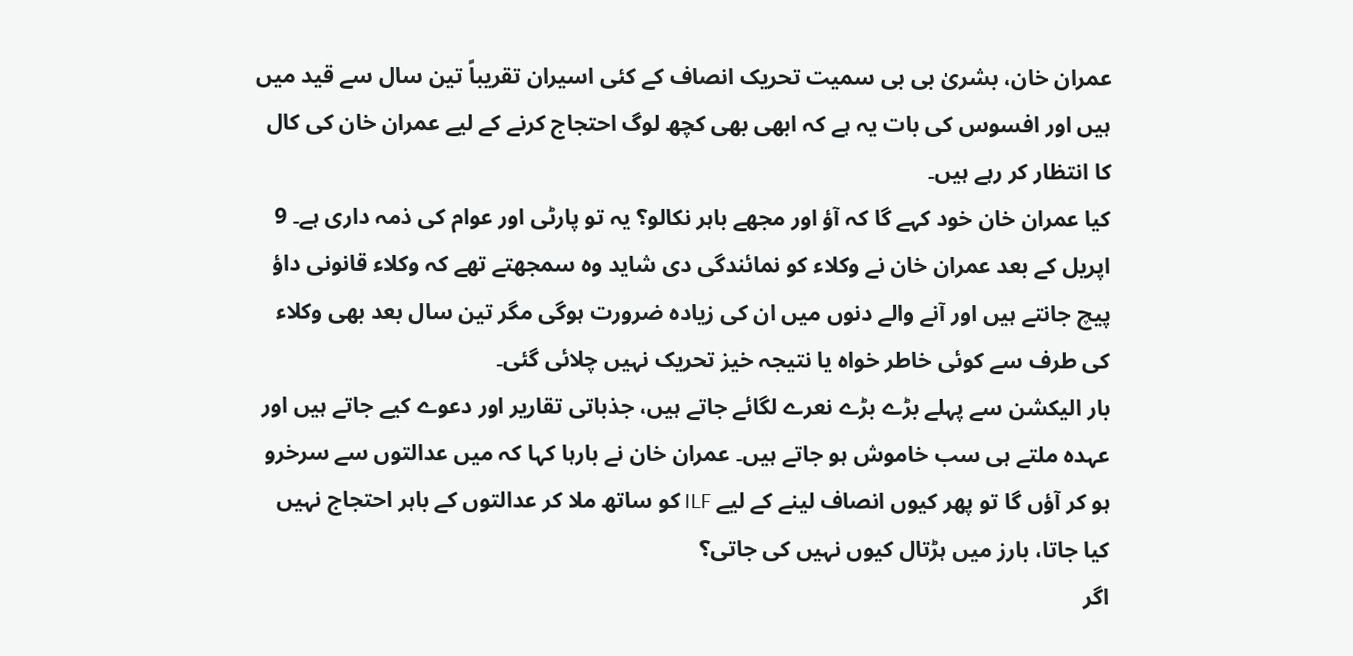عمران خان، بشریٰ بی بی سمیت تحریک انصاف کے کئی اسیران تقریباً تین سال سے قید میں ہیں اور افسوس کی بات یہ ہے کہ ابھی بھی کچھ لوگ احتجاج کرنے کے لیے عمران خان کی کال کا انتظار کر رہے ہیں۔
کیا عمران خان خود کہے گا کہ آؤ اور مجھے باہر نکالو؟ یہ تو پارٹی اور عوام کی ذمہ داری ہے۔ 9 اپریل کے بعد عمران خان نے وکلاء کو نمائندگی دی شاید وہ سمجھتے تھے کہ وکلاء قانونی داؤ پیچ جانتے ہیں اور آنے والے دنوں میں ان کی زیادہ ضرورت ہوگی مگر تین سال بعد بھی وکلاء کی طرف سے کوئی خاطر خواہ یا نتیجہ خیز تحریک نہیں چلائی گئی۔
بار الیکشن سے پہلے بڑے بڑے نعرے لگائے جاتے ہیں، جذباتی تقاریر اور دعوے کیے جاتے ہیں اور عہدہ ملتے ہی سب خاموش ہو جاتے ہیں۔ عمران خان نے بارہا کہا کہ میں عدالتوں سے سرخرو ہو کر آؤں گا تو پھر کیوں انصاف لینے کے لیے ILF کو ساتھ ملا کر عدالتوں کے باہر احتجاج نہیں کیا جاتا، بارز میں ہڑتال کیوں نہیں کی جاتی؟
اگر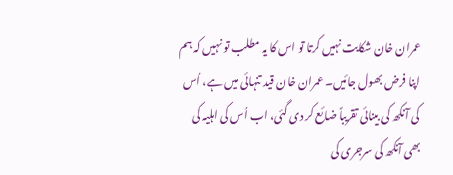عمران خان شکایت نہیں کرتا تو اس کا یہ مطلب تو نہیں کہ ہم اپنا فرض بھول جائیں۔ عمران خان قید تنہائی میں ہے، اُس کی آنکھ کی بینائی تقریباً ضائع کر دی گئی، اب اُس کی اہلیہ کی بھی آنکھ کی سرجری کی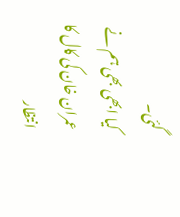گئی۔
کیا ابھی بھی ہم نے عمران خان کی کال کا انتظار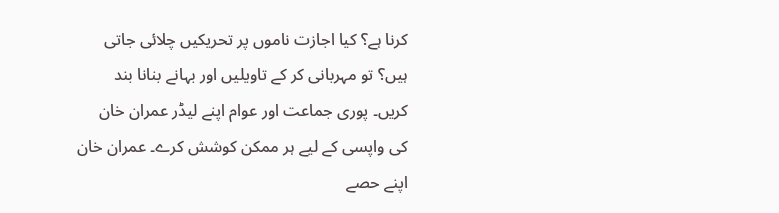کرنا ہے؟ کیا اجازت ناموں پر تحریکیں چلائی جاتی ہیں؟ تو مہربانی کر کے تاویلیں اور بہانے بنانا بند کریں۔ پوری جماعت اور عوام اپنے لیڈر عمران خان کی واپسی کے لیے ہر ممکن کوشش کرے۔ عمران خان اپنے حصے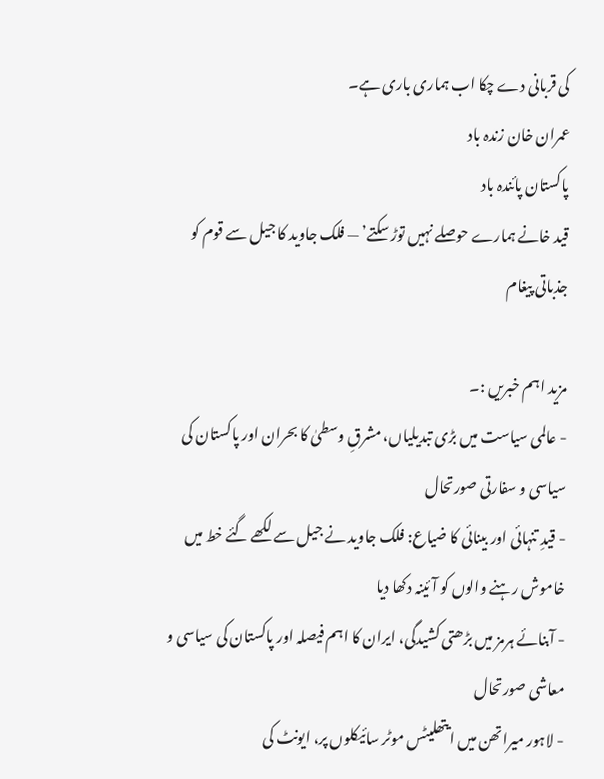کی قربانی دے چکا اب ہماری باری ہے۔
عمران خان زندہ باد
پاکستان پائندہ باد
قید خانے ہمارے حوصلے نہیں توڑ سکتے’ — فلک جاوید کا جیل سے قوم کو جذباتی پیغام

مزید اہم خبریں :۔
- عالمی سیاست میں بڑی تبدیلیاں، مشرقِ وسطیٰ کا بحران اور پاکستان کی سیاسی و سفارتی صورتحال
- قیدِ تنہائی اور بینائی کا ضیاع: فلک جاوید نے جیل سے لکھے گئے خط میں خاموش رہنے والوں کو آئینہ دکھا دیا
- آبنائے ہرمز میں بڑھتی کشیدگی، ایران کا اہم فیصلہ اور پاکستان کی سیاسی و معاشی صورتحال
- لاہور میراتھن میں ایتھلیٹس موٹر سائیکلوں پر، ایونٹ کی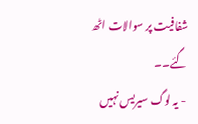شفافیت پر سوالات اٹھ گئے۔۔
- یہ لوگ سیریس نہیں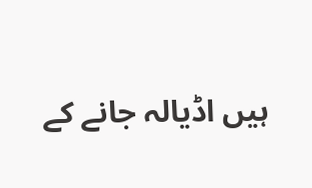ہیں اڈیالہ جانے کے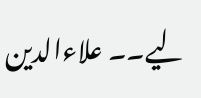لیے۔۔ علاءالدین